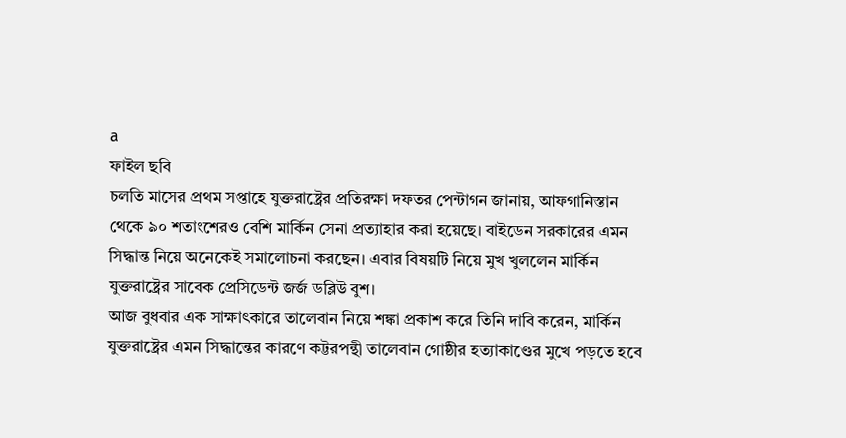a
ফাইল ছবি
চলতি মাসের প্রথম সপ্তাহে যুক্তরাষ্ট্রের প্রতিরক্ষা দফতর পেন্টাগন জানায়, আফগানিস্তান থেকে ৯০ শতাংশেরও বেশি মার্কিন সেনা প্রত্যাহার করা হয়েছে। বাইডেন সরকারের এমন সিদ্ধান্ত নিয়ে অনেকেই সমালোচনা করছেন। এবার বিষয়টি নিয়ে মুখ খুললেন মার্কিন যুক্তরাষ্ট্রের সাবেক প্রেসিডেন্ট জর্জ ডব্লিউ বুশ।
আজ বুধবার এক সাক্ষাৎকারে তালেবান নিয়ে শঙ্কা প্রকাশ করে তিনি দাবি করেন, মার্কিন যুক্তরাষ্ট্রের এমন সিদ্ধান্তের কারণে কট্টরপন্থী তালেবান গোষ্ঠীর হত্যাকাণ্ডের মুখে পড়তে হবে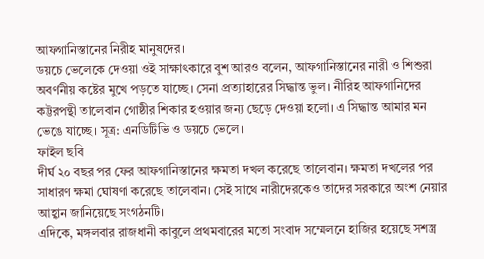আফগানিস্তানের নিরীহ মানুষদের।
ডয়চে ভেলেকে দেওয়া ওই সাক্ষাৎকারে বুশ আরও বলেন, আফগানিস্তানের নারী ও শিশুরা অবর্ণনীয় কষ্টের মুখে পড়তে যাচ্ছে। সেনা প্রত্যাহারের সিদ্ধান্ত ভুল। নীরিহ আফগানিদের কট্টরপন্থী তালেবান গোষ্ঠীর শিকার হওয়ার জন্য ছেড়ে দেওয়া হলো। এ সিদ্ধান্ত আমার মন ভেঙে যাচ্ছে। সূত্র: এনডিটিভি ও ডয়চে ভেলে।
ফাইল ছবি
দীর্ঘ ২০ বছর পর ফের আফগানিস্তানের ক্ষমতা দখল করেছে তালেবান। ক্ষমতা দখলের পর সাধারণ ক্ষমা ঘোষণা করেছে তালেবান। সেই সাথে নারীদেরকেও তাদের সরকারে অংশ নেয়ার আহ্বান জানিয়েছে সংগঠনটি।
এদিকে, মঙ্গলবার রাজধানী কাবুলে প্রথমবারের মতো সংবাদ সম্মেলনে হাজির হয়েছে সশস্ত্র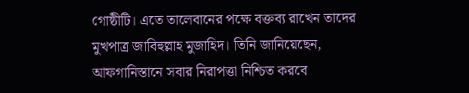গোষ্ঠীটি। এতে তালেবানের পক্ষে বক্তব্য রাখেন তাদের মুখপাত্র জাবিহুল্লাহ মুজাহিদ। তিনি জানিয়েছেন, আফগানিস্তানে সবার নিরাপত্তা নিশ্চিত করবে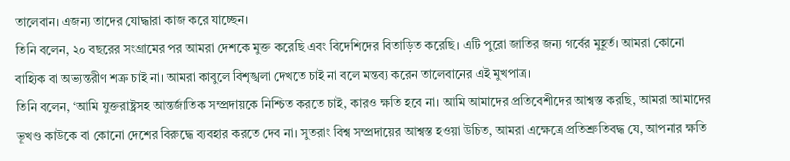তালেবান। এজন্য তাদের যোদ্ধারা কাজ করে যাচ্ছেন।
তিনি বলেন, ২০ বছরের সংগ্রামের পর আমরা দেশকে মুক্ত করেছি এবং বিদেশিদের বিতাড়িত করেছি। এটি পুরো জাতির জন্য গর্বের মুহূর্ত। আমরা কোনো বাহ্যিক বা অভ্যন্তরীণ শত্রু চাই না। আমরা কাবুলে বিশৃঙ্খলা দেখতে চাই না বলে মন্তব্য করেন তালেবানের এই মুখপাত্র।
তিনি বলেন, ‘আমি যুক্তরাষ্ট্রসহ আন্তর্জাতিক সম্প্রদায়কে নিশ্চিত করতে চাই, কারও ক্ষতি হবে না। আমি আমাদের প্রতিবেশীদের আশ্বস্ত করছি, আমরা আমাদের ভূখণ্ড কাউকে বা কোনো দেশের বিরুদ্ধে ব্যবহার করতে দেব না। সুতরাং বিশ্ব সম্প্রদায়ের আশ্বস্ত হওয়া উচিত, আমরা এক্ষেত্রে প্রতিশ্রুতিবদ্ধ যে, আপনার ক্ষতি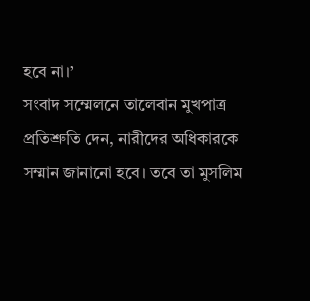হবে না।’
সংবাদ সম্মেলনে তালেবান মুখপাত্র প্রতিশ্রুতি দেন, নারীদের অধিকারকে সম্মান জানানো হবে। তবে তা মুসলিম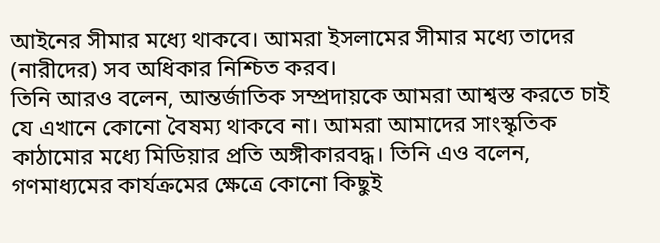আইনের সীমার মধ্যে থাকবে। আমরা ইসলামের সীমার মধ্যে তাদের (নারীদের) সব অধিকার নিশ্চিত করব।
তিনি আরও বলেন, আন্তর্জাতিক সম্প্রদায়কে আমরা আশ্বস্ত করতে চাই যে এখানে কোনো বৈষম্য থাকবে না। আমরা আমাদের সাংস্কৃতিক কাঠামোর মধ্যে মিডিয়ার প্রতি অঙ্গীকারবদ্ধ। তিনি এও বলেন, গণমাধ্যমের কার্যক্রমের ক্ষেত্রে কোনো কিছুই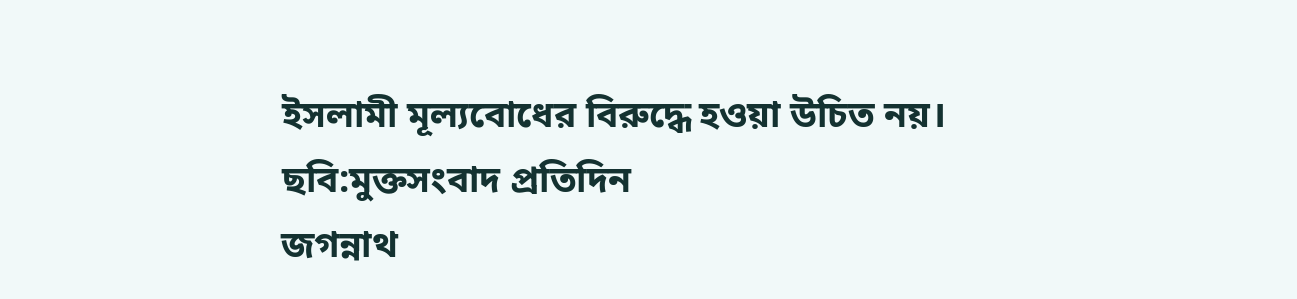ইসলামী মূল্যবোধের বিরুদ্ধে হওয়া উচিত নয়।
ছবি:মুক্তসংবাদ প্রতিদিন
জগন্নাথ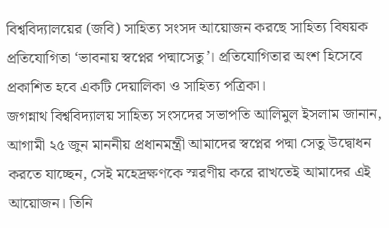বিশ্ববিদ্যালয়ের (জবি) সাহিত্য সংসদ আয়োজন করছে সাহিত্য বিষয়ক প্রতিযোগিতা ‘ভাবনায় স্বপ্নের পদ্মাসেতু’। প্রতিযোগিতার অংশ হিসেবে প্রকাশিত হবে একটি দেয়ালিকা ও সাহিত্য পত্রিকা।
জগন্নাথ বিশ্ববিদ্যালয় সাহিত্য সংসদের সভাপতি আলিমুল ইসলাম জানান, আগামী ২৫ জুন মাননীয় প্রধানমন্ত্রী আমাদের স্বপ্নের পদ্মা সেতু উদ্বোধন করতে যাচ্ছেন, সেই মহেদ্রক্ষণকে স্মরণীয় করে রাখতেই আমাদের এই আয়োজন। তিনি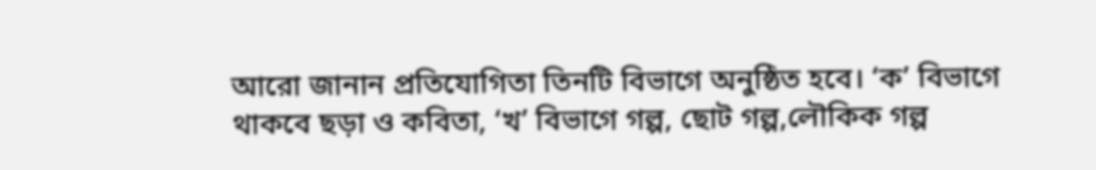আরো জানান প্রতিযোগিতা তিনটি বিভাগে অনুষ্ঠিত হবে। ‘ক’ বিভাগে থাকবে ছড়া ও কবিতা, ‘খ’ বিভাগে গল্প, ছোট গল্প,লৌকিক গল্প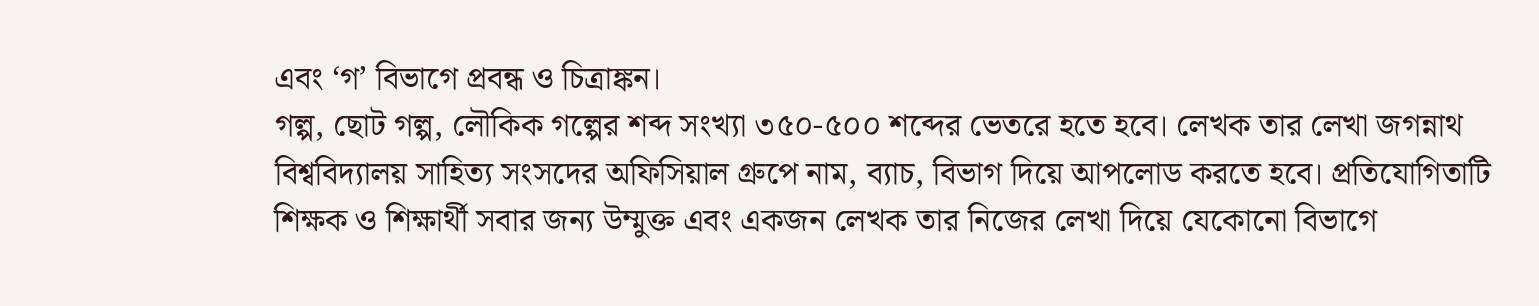এবং ‘গ’ বিভাগে প্রবন্ধ ও চিত্রাঙ্কন।
গল্প, ছোট গল্প, লৌকিক গল্পের শব্দ সংখ্যা ৩৫০-৫০০ শব্দের ভেতরে হতে হবে। লেখক তার লেখা জগন্নাথ বিশ্ববিদ্যালয় সাহিত্য সংসদের অফিসিয়াল গ্রুপে নাম, ব্যাচ, বিভাগ দিয়ে আপলোড করতে হবে। প্রতিযোগিতাটি শিক্ষক ও শিক্ষার্থী সবার জন্য উম্মুক্ত এবং একজন লেখক তার নিজের লেখা দিয়ে যেকোনো বিভাগে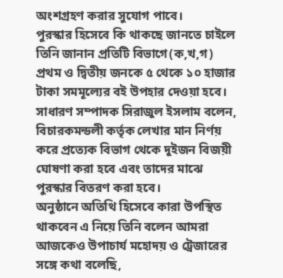অংশগ্রহণ করার সুযোগ পাবে।
পুরস্কার হিসেবে কি থাকছে জানতে চাইলে তিনি জানান প্রতিটি বিভাগে(ক,খ,গ) প্রথম ও দ্বিতীয় জনকে ৫ থেকে ১০ হাজার টাকা সমমূল্যের বই উপহার দেওয়া হবে।
সাধারণ সম্পাদক সিরাজুল ইসলাম বলেন, বিচারকমন্ডলী কর্তৃক লেখার মান নির্ণয় করে প্রত্যেক বিভাগ থেকে দুইজন বিজয়ী ঘোষণা করা হবে এবং তাদের মাঝে পুরস্কার বিতরণ করা হবে।
অনুষ্ঠানে অতিথি হিসেবে কারা উপস্থিত থাকবেন এ নিয়ে তিনি বলেন আমরা আজকেও উপাচার্য মহোদয় ও ট্রেজারের সঙ্গে কথা বলেছি,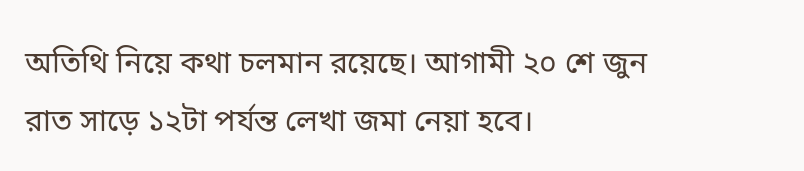অতিথি নিয়ে কথা চলমান রয়েছে। আগামী ২০ শে জুন রাত সাড়ে ১২টা পর্যন্ত লেখা জমা নেয়া হবে।